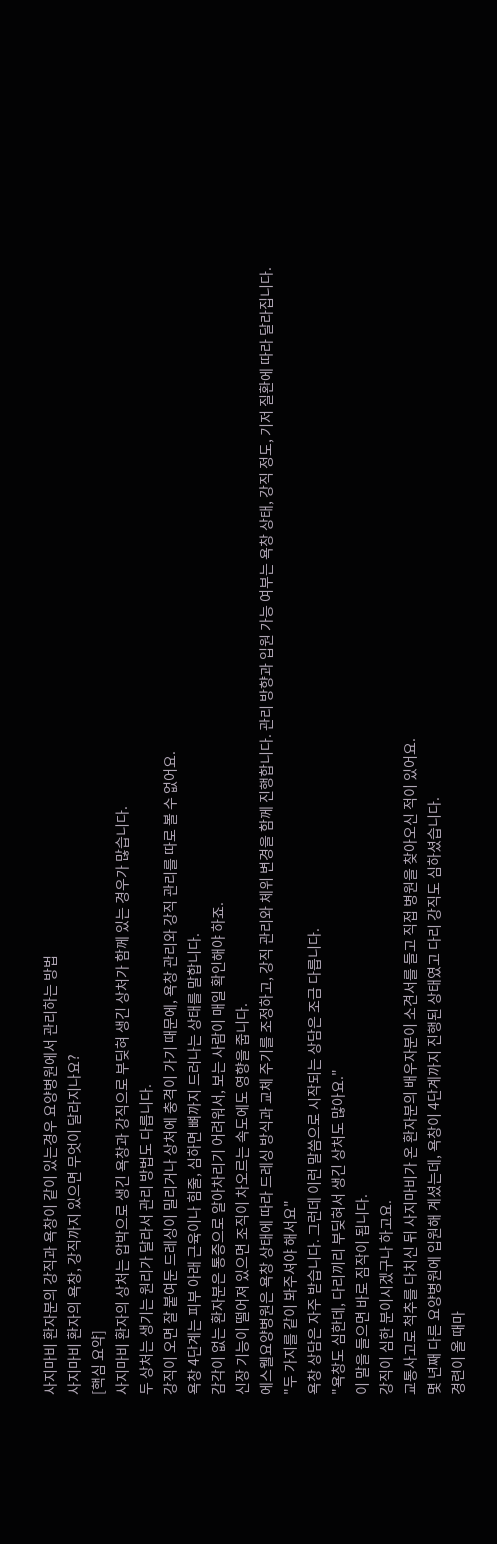사지마비 환자분의 강직과 욕창이 같이 있는경우 요양병원에서 관리하는 방법
사지마비 환자의 욕창, 강직까지 있으면 무엇이 달라지나요?
[핵심 요약]
사지마비 환자의 상처는 압박으로 생긴 욕창과 강직으로 부딪혀 생긴 상처가 함께 있는 경우가 많습니다.
두 상처는 생기는 원리가 달라서 관리 방법도 다릅니다.
강직이 오면 잘 붙여둔 드레싱이 밀리거나 상처에 충격이 가기 때문에, 욕창 관리와 강직 관리를 따로 볼 수 없어요.
욕창 4단계는 피부 아래 근육이나 힘줄, 심하면 뼈까지 드러나는 상태를 말합니다.
감각이 없는 환자분은 통증으로 알아차리기 어려워서, 보는 사람이 매일 확인해야 하죠.
신장 기능이 떨어져 있으면 조직이 차오르는 속도에도 영향을 줍니다.
에스웰요양병원은 욕창 상태에 따라 드레싱 방식과 교체 주기를 조정하고, 강직 관리와 체위 변경을 함께 진행합니다. 관리 방향과 입원 가능 여부는 욕창 상태, 강직 정도, 기저 질환에 따라 달라집니다.
"두 가지를 같이 봐주셔야 해서요"
욕창 상담은 자주 받습니다. 그런데 이런 말씀으로 시작되는 상담은 조금 다릅니다.
"욕창도 심한데, 다리끼리 부딪혀서 생긴 상처도 많아요."
이 말을 들으면 바로 짐작이 됩니다.
강직이 심한 분이시겠구나 하고요.
교통사고로 척추를 다치신 뒤 사지마비가 온 환자분의 배우자분이 소견서를 들고 직접 병원을 찾아오신 적이 있어요.
몇 년째 다른 요양병원에 입원해 계셨는데, 욕창이 4단계까지 진행된 상태였고 다리 강직도 심하셨습니다.
경련이 올 때마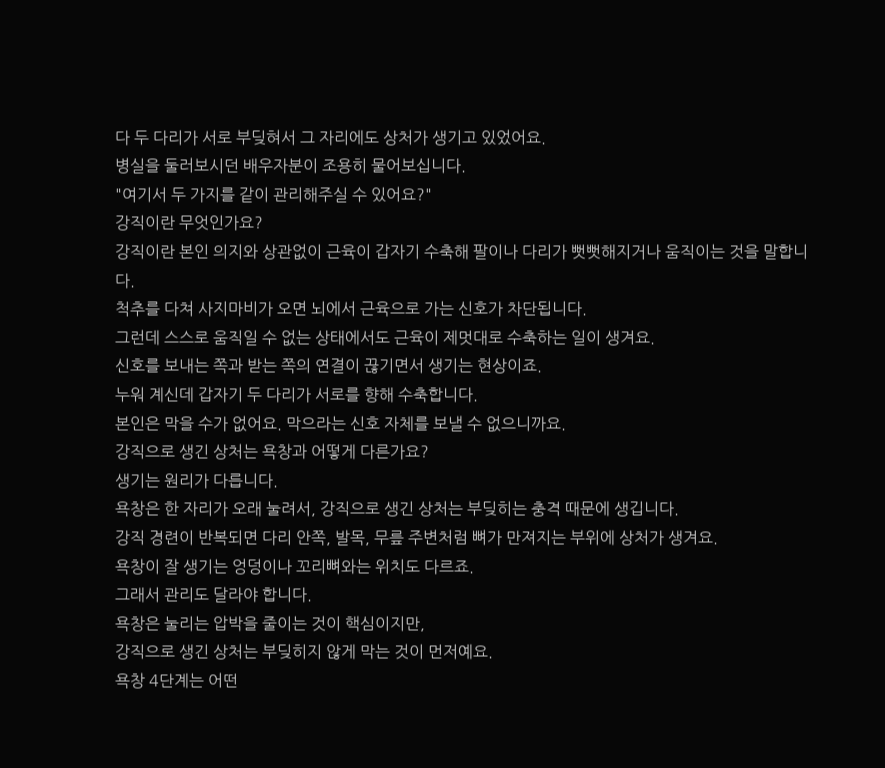다 두 다리가 서로 부딪혀서 그 자리에도 상처가 생기고 있었어요.
병실을 둘러보시던 배우자분이 조용히 물어보십니다.
"여기서 두 가지를 같이 관리해주실 수 있어요?"
강직이란 무엇인가요?
강직이란 본인 의지와 상관없이 근육이 갑자기 수축해 팔이나 다리가 뻣뻣해지거나 움직이는 것을 말합니다.
척추를 다쳐 사지마비가 오면 뇌에서 근육으로 가는 신호가 차단됩니다.
그런데 스스로 움직일 수 없는 상태에서도 근육이 제멋대로 수축하는 일이 생겨요.
신호를 보내는 쪽과 받는 쪽의 연결이 끊기면서 생기는 현상이죠.
누워 계신데 갑자기 두 다리가 서로를 향해 수축합니다.
본인은 막을 수가 없어요. 막으라는 신호 자체를 보낼 수 없으니까요.
강직으로 생긴 상처는 욕창과 어떻게 다른가요?
생기는 원리가 다릅니다.
욕창은 한 자리가 오래 눌려서, 강직으로 생긴 상처는 부딪히는 충격 때문에 생깁니다.
강직 경련이 반복되면 다리 안쪽, 발목, 무릎 주변처럼 뼈가 만져지는 부위에 상처가 생겨요.
욕창이 잘 생기는 엉덩이나 꼬리뼈와는 위치도 다르죠.
그래서 관리도 달라야 합니다.
욕창은 눌리는 압박을 줄이는 것이 핵심이지만,
강직으로 생긴 상처는 부딪히지 않게 막는 것이 먼저예요.
욕창 4단계는 어떤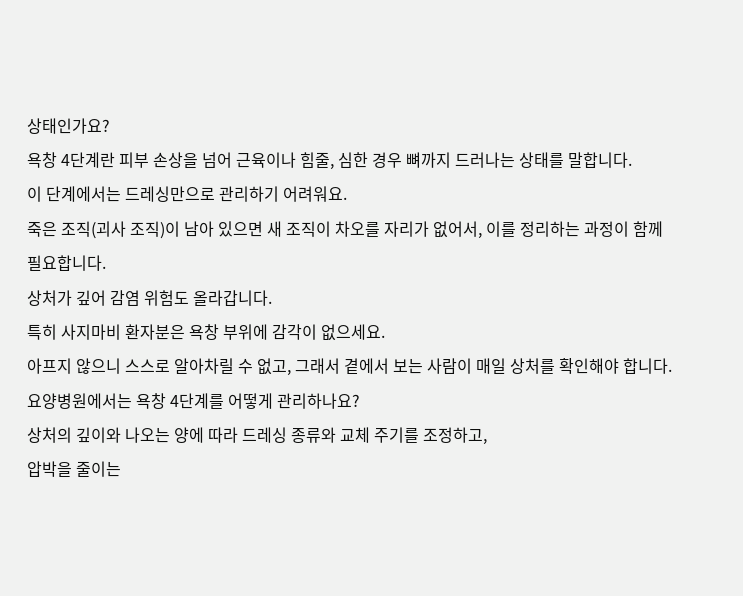상태인가요?
욕창 4단계란 피부 손상을 넘어 근육이나 힘줄, 심한 경우 뼈까지 드러나는 상태를 말합니다.
이 단계에서는 드레싱만으로 관리하기 어려워요.
죽은 조직(괴사 조직)이 남아 있으면 새 조직이 차오를 자리가 없어서, 이를 정리하는 과정이 함께 필요합니다.
상처가 깊어 감염 위험도 올라갑니다.
특히 사지마비 환자분은 욕창 부위에 감각이 없으세요.
아프지 않으니 스스로 알아차릴 수 없고, 그래서 곁에서 보는 사람이 매일 상처를 확인해야 합니다.
요양병원에서는 욕창 4단계를 어떻게 관리하나요?
상처의 깊이와 나오는 양에 따라 드레싱 종류와 교체 주기를 조정하고,
압박을 줄이는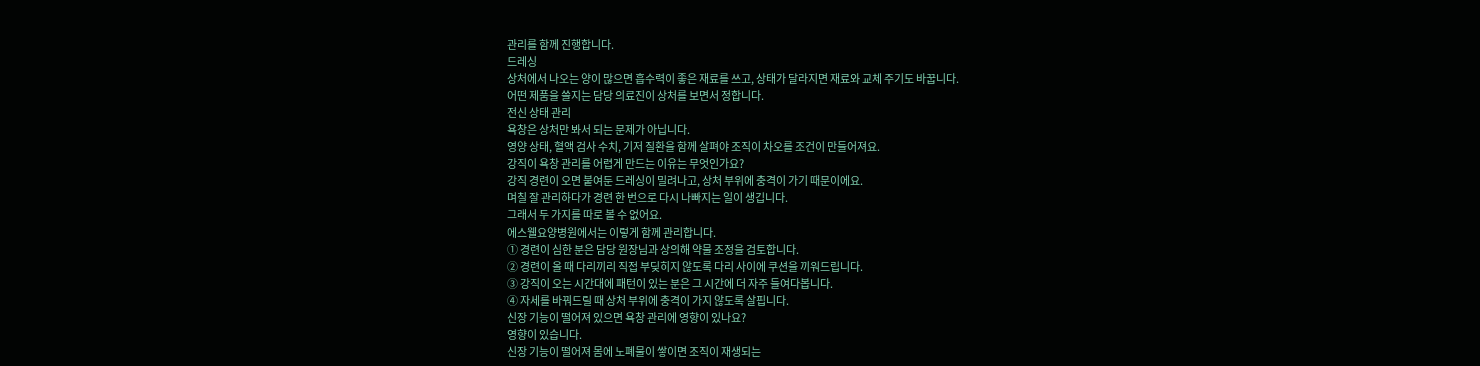관리를 함께 진행합니다.
드레싱
상처에서 나오는 양이 많으면 흡수력이 좋은 재료를 쓰고, 상태가 달라지면 재료와 교체 주기도 바꿉니다.
어떤 제품을 쓸지는 담당 의료진이 상처를 보면서 정합니다.
전신 상태 관리
욕창은 상처만 봐서 되는 문제가 아닙니다.
영양 상태, 혈액 검사 수치, 기저 질환을 함께 살펴야 조직이 차오를 조건이 만들어져요.
강직이 욕창 관리를 어렵게 만드는 이유는 무엇인가요?
강직 경련이 오면 붙여둔 드레싱이 밀려나고, 상처 부위에 충격이 가기 때문이에요.
며칠 잘 관리하다가 경련 한 번으로 다시 나빠지는 일이 생깁니다.
그래서 두 가지를 따로 볼 수 없어요.
에스웰요양병원에서는 이렇게 함께 관리합니다.
① 경련이 심한 분은 담당 원장님과 상의해 약물 조정을 검토합니다.
② 경련이 올 때 다리끼리 직접 부딪히지 않도록 다리 사이에 쿠션을 끼워드립니다.
③ 강직이 오는 시간대에 패턴이 있는 분은 그 시간에 더 자주 들여다봅니다.
④ 자세를 바꿔드릴 때 상처 부위에 충격이 가지 않도록 살핍니다.
신장 기능이 떨어져 있으면 욕창 관리에 영향이 있나요?
영향이 있습니다.
신장 기능이 떨어져 몸에 노폐물이 쌓이면 조직이 재생되는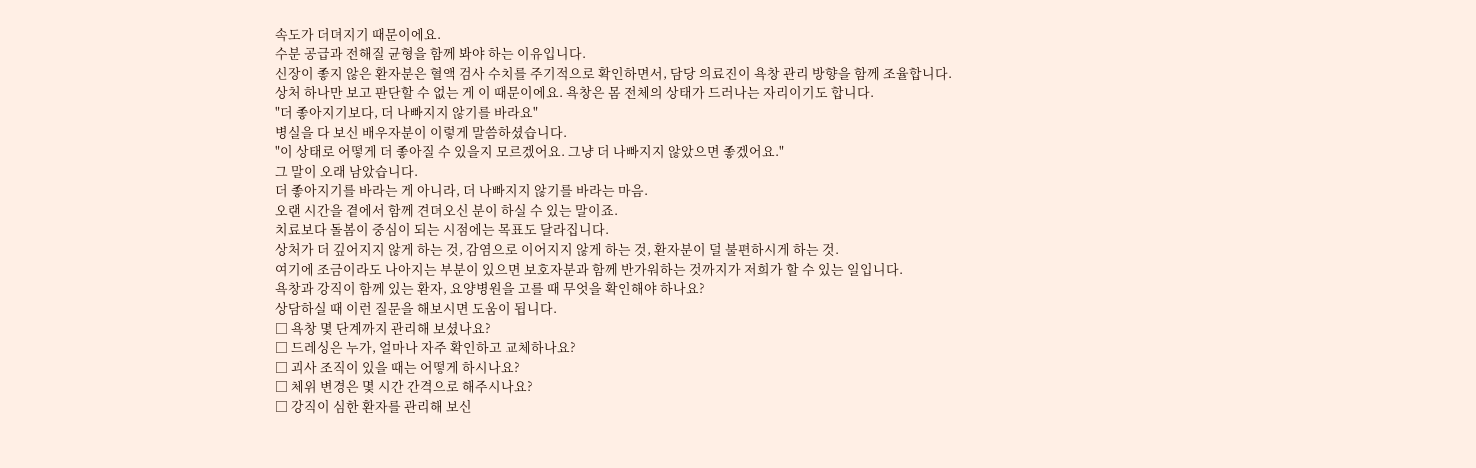속도가 더뎌지기 때문이에요.
수분 공급과 전해질 균형을 함께 봐야 하는 이유입니다.
신장이 좋지 않은 환자분은 혈액 검사 수치를 주기적으로 확인하면서, 담당 의료진이 욕창 관리 방향을 함께 조율합니다.
상처 하나만 보고 판단할 수 없는 게 이 때문이에요. 욕창은 몸 전체의 상태가 드러나는 자리이기도 합니다.
"더 좋아지기보다, 더 나빠지지 않기를 바라요"
병실을 다 보신 배우자분이 이렇게 말씀하셨습니다.
"이 상태로 어떻게 더 좋아질 수 있을지 모르겠어요. 그냥 더 나빠지지 않았으면 좋겠어요."
그 말이 오래 남았습니다.
더 좋아지기를 바라는 게 아니라, 더 나빠지지 않기를 바라는 마음.
오랜 시간을 곁에서 함께 견뎌오신 분이 하실 수 있는 말이죠.
치료보다 돌봄이 중심이 되는 시점에는 목표도 달라집니다.
상처가 더 깊어지지 않게 하는 것, 감염으로 이어지지 않게 하는 것, 환자분이 덜 불편하시게 하는 것.
여기에 조금이라도 나아지는 부분이 있으면 보호자분과 함께 반가워하는 것까지가 저희가 할 수 있는 일입니다.
욕창과 강직이 함께 있는 환자, 요양병원을 고를 때 무엇을 확인해야 하나요?
상담하실 때 이런 질문을 해보시면 도움이 됩니다.
□ 욕창 몇 단계까지 관리해 보셨나요?
□ 드레싱은 누가, 얼마나 자주 확인하고 교체하나요?
□ 괴사 조직이 있을 때는 어떻게 하시나요?
□ 체위 변경은 몇 시간 간격으로 해주시나요?
□ 강직이 심한 환자를 관리해 보신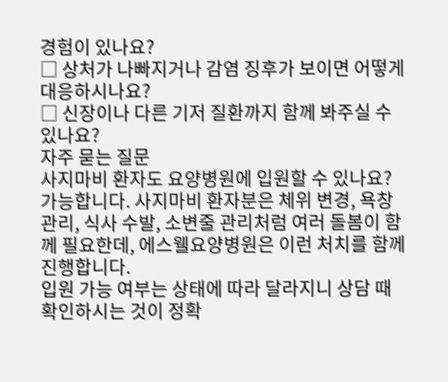경험이 있나요?
□ 상처가 나빠지거나 감염 징후가 보이면 어떻게 대응하시나요?
□ 신장이나 다른 기저 질환까지 함께 봐주실 수 있나요?
자주 묻는 질문
사지마비 환자도 요양병원에 입원할 수 있나요?
가능합니다. 사지마비 환자분은 체위 변경, 욕창 관리, 식사 수발, 소변줄 관리처럼 여러 돌봄이 함께 필요한데, 에스웰요양병원은 이런 처치를 함께 진행합니다.
입원 가능 여부는 상태에 따라 달라지니 상담 때 확인하시는 것이 정확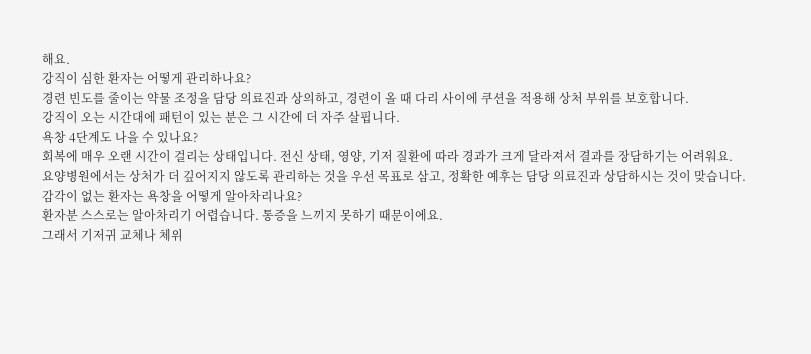해요.
강직이 심한 환자는 어떻게 관리하나요?
경련 빈도를 줄이는 약물 조정을 담당 의료진과 상의하고, 경련이 올 때 다리 사이에 쿠션을 적용해 상처 부위를 보호합니다.
강직이 오는 시간대에 패턴이 있는 분은 그 시간에 더 자주 살핍니다.
욕창 4단계도 나을 수 있나요?
회복에 매우 오랜 시간이 걸리는 상태입니다. 전신 상태, 영양, 기저 질환에 따라 경과가 크게 달라져서 결과를 장담하기는 어려워요.
요양병원에서는 상처가 더 깊어지지 않도록 관리하는 것을 우선 목표로 삼고, 정확한 예후는 담당 의료진과 상담하시는 것이 맞습니다.
감각이 없는 환자는 욕창을 어떻게 알아차리나요?
환자분 스스로는 알아차리기 어렵습니다. 통증을 느끼지 못하기 때문이에요.
그래서 기저귀 교체나 체위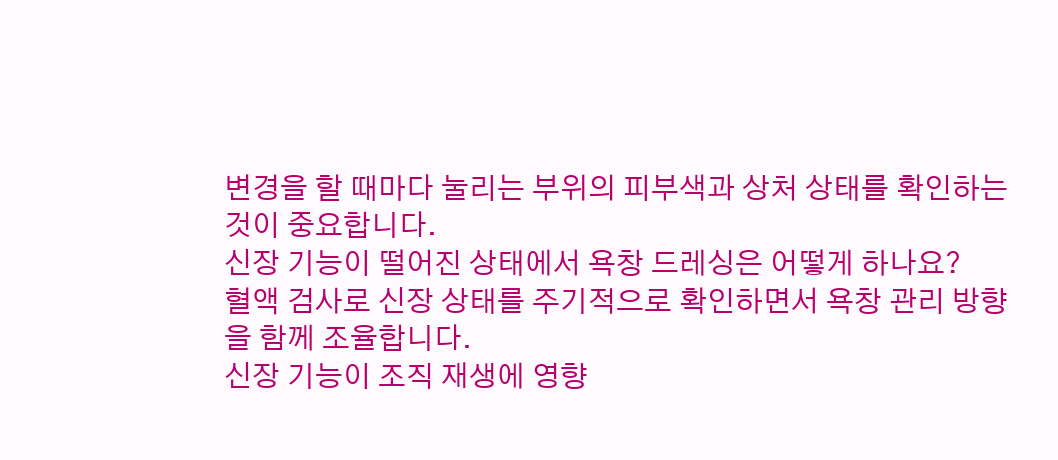변경을 할 때마다 눌리는 부위의 피부색과 상처 상태를 확인하는 것이 중요합니다.
신장 기능이 떨어진 상태에서 욕창 드레싱은 어떻게 하나요?
혈액 검사로 신장 상태를 주기적으로 확인하면서 욕창 관리 방향을 함께 조율합니다.
신장 기능이 조직 재생에 영향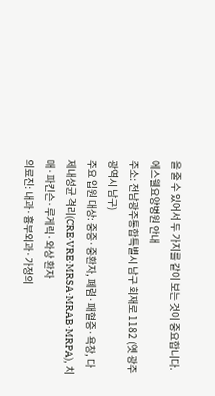을 줄 수 있어서 두 가지를 같이 보는 것이 중요합니다.
에스웰요양병원 안내
주소: 전남광주통합특별시 남구 회재로 1182 (옛 광주광역시 남구)
주요 입원 대상: 중증·중환자, 폐렴·패혈증·욕창, 다제내성균 격리(CRE·VRE·MRSA·MRAB·MRPA), 치매·파킨슨·루게릭·와상 환자
의료진: 내과·흉부외과·가정의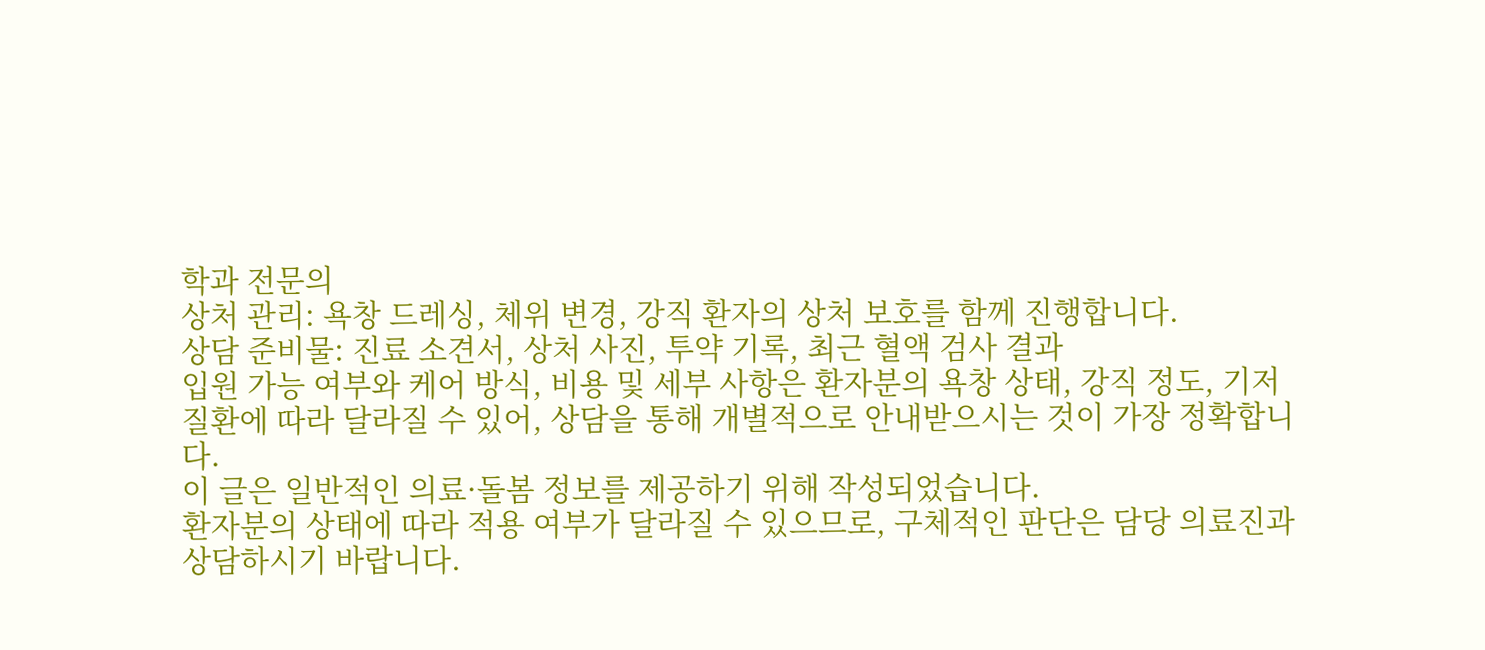학과 전문의
상처 관리: 욕창 드레싱, 체위 변경, 강직 환자의 상처 보호를 함께 진행합니다.
상담 준비물: 진료 소견서, 상처 사진, 투약 기록, 최근 혈액 검사 결과
입원 가능 여부와 케어 방식, 비용 및 세부 사항은 환자분의 욕창 상태, 강직 정도, 기저 질환에 따라 달라질 수 있어, 상담을 통해 개별적으로 안내받으시는 것이 가장 정확합니다.
이 글은 일반적인 의료·돌봄 정보를 제공하기 위해 작성되었습니다.
환자분의 상태에 따라 적용 여부가 달라질 수 있으므로, 구체적인 판단은 담당 의료진과 상담하시기 바랍니다.